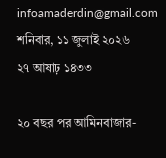infoamaderdin@gmail.com শনিবার, ১১ জুলাই ২০২৬
২৭ আষাঢ় ১৪৩৩

২০ বছর পর আমিনবাজার-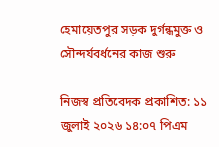হেমায়েতপুর সড়ক দুর্গন্ধমুক্ত ও সৌন্দর্যবর্ধনের কাজ শুরু

নিজস্ব প্রতিবেদক প্রকাশিত: ১১ জুলাই ২০২৬ ১৪:০৭ পিএম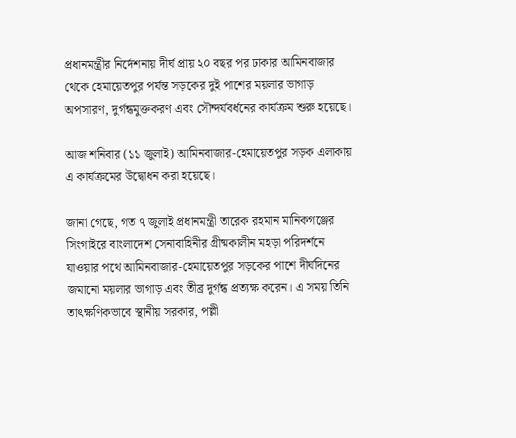প্রধানমন্ত্রীর নির্দেশনায় দীর্ঘ প্রায় ২০ বছর পর ঢাকার আমিনবাজার থেকে হেমায়েতপুর পর্যন্ত সড়কের দুই পাশের ময়লার ভাগাড় অপসারণ, দুর্গন্ধমুক্তকরণ এবং সৌন্দর্যবর্ধনের কার্যক্রম শুরু হয়েছে।

আজ শনিবার (১১ জুলাই) আমিনবাজার-হেমায়েতপুর সড়ক এলাকায় এ কার্যক্রমের উদ্বোধন করা হয়েছে।

জানা গেছে, গত ৭ জুলাই প্রধানমন্ত্রী তারেক রহমান মানিকগঞ্জের সিংগাইরে বাংলাদেশ সেনাবাহিনীর গ্রীষ্মকালীন মহড়া পরিদর্শনে যাওয়ার পথে আমিনবাজার-হেমায়েতপুর সড়কের পাশে দীর্ঘদিনের জমানো ময়লার ভাগাড় এবং তীব্র দুর্গন্ধ প্রত্যক্ষ করেন। এ সময় তিনি তাৎক্ষণিকভাবে স্থানীয় সরকার, পল্লী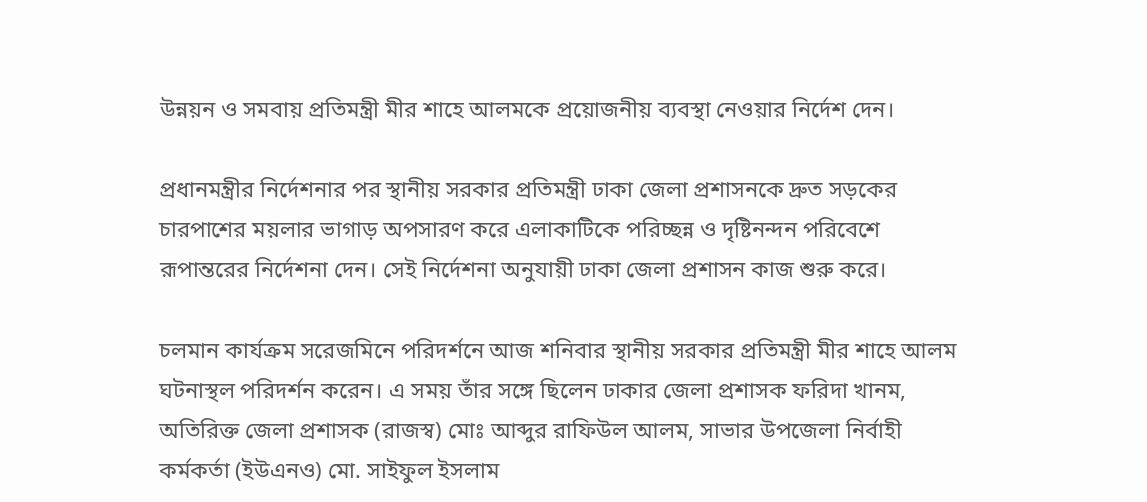উন্নয়ন ও সমবায় প্রতিমন্ত্রী মীর শাহে আলমকে প্রয়োজনীয় ব্যবস্থা নেওয়ার নির্দেশ দেন।

প্রধানমন্ত্রীর নির্দেশনার পর স্থানীয় সরকার প্রতিমন্ত্রী ঢাকা জেলা প্রশাসনকে দ্রুত সড়কের চারপাশের ময়লার ভাগাড় অপসারণ করে এলাকাটিকে পরিচ্ছন্ন ও দৃষ্টিনন্দন পরিবেশে রূপান্তরের নির্দেশনা দেন। সেই নির্দেশনা অনুযায়ী ঢাকা জেলা প্রশাসন কাজ শুরু করে।

চলমান কার্যক্রম সরেজমিনে পরিদর্শনে আজ শনিবার স্থানীয় সরকার প্রতিমন্ত্রী মীর শাহে আলম ঘটনাস্থল পরিদর্শন করেন। এ সময় তাঁর সঙ্গে ছিলেন ঢাকার জেলা প্রশাসক ফরিদা খানম, অতিরিক্ত জেলা প্রশাসক (রাজস্ব) মোঃ আব্দুর রাফিউল আলম, সাভার উপজেলা নির্বাহী কর্মকর্তা (ইউএনও) মো. সাইফুল ইসলাম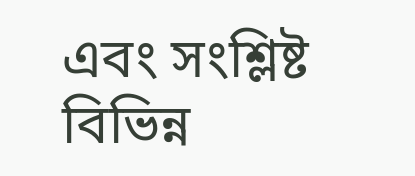এবং সংশ্লিষ্ট বিভিন্ন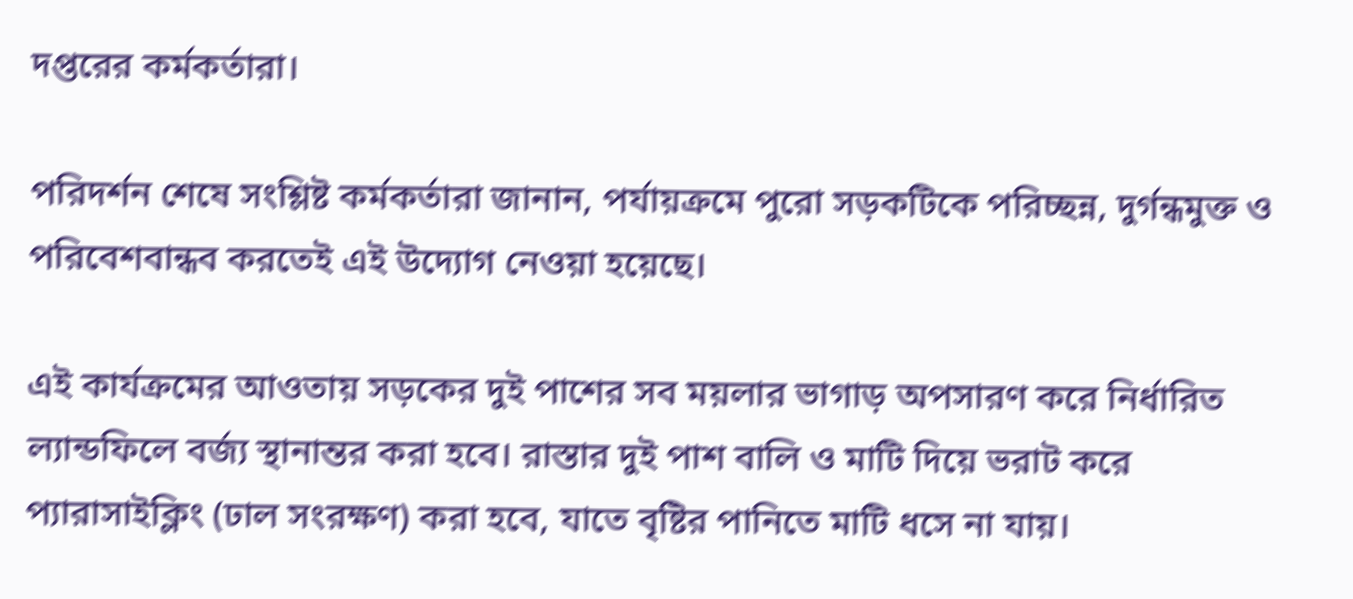দপ্তরের কর্মকর্তারা।

পরিদর্শন শেষে সংশ্লিষ্ট কর্মকর্তারা জানান, পর্যায়ক্রমে পুরো সড়কটিকে পরিচ্ছন্ন, দুর্গন্ধমুক্ত ও পরিবেশবান্ধব করতেই এই উদ্যোগ নেওয়া হয়েছে।

এই কার্যক্রমের আওতায় সড়কের দুই পাশের সব ময়লার ভাগাড় অপসারণ করে নির্ধারিত ল্যান্ডফিলে বর্জ্য স্থানান্তর করা হবে। রাস্তার দুই পাশ বালি ও মাটি দিয়ে ভরাট করে প্যারাসাইক্লিং (ঢাল সংরক্ষণ) করা হবে, যাতে বৃষ্টির পানিতে মাটি ধসে না যায়।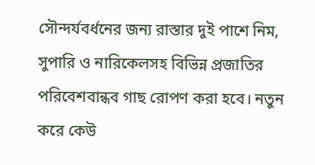সৌন্দর্যবর্ধনের জন্য রাস্তার দুই পাশে নিম, সুপারি ও নারিকেলসহ বিভিন্ন প্রজাতির পরিবেশবান্ধব গাছ রোপণ করা হবে। নতুন করে কেউ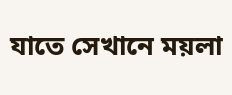যাতে সেখানে ময়লা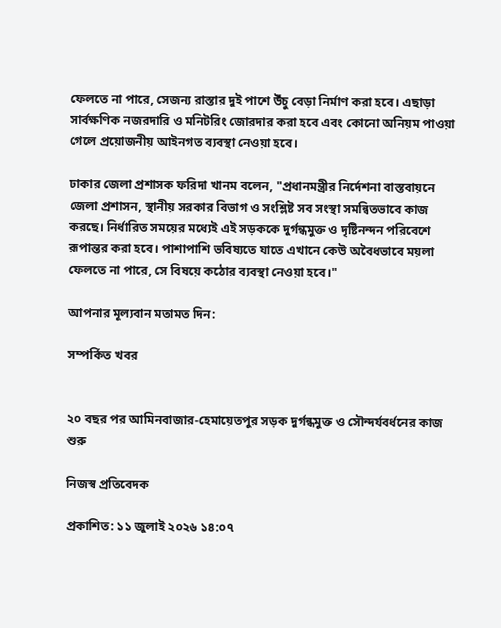ফেলতে না পারে, সেজন্য রাস্তার দুই পাশে উঁচু বেড়া নির্মাণ করা হবে। এছাড়া সার্বক্ষণিক নজরদারি ও মনিটরিং জোরদার করা হবে এবং কোনো অনিয়ম পাওয়া গেলে প্রয়োজনীয় আইনগত ব্যবস্থা নেওয়া হবে।

ঢাকার জেলা প্রশাসক ফরিদা খানম বলেন, "প্রধানমন্ত্রীর নির্দেশনা বাস্তবায়নে জেলা প্রশাসন, স্থানীয় সরকার বিভাগ ও সংশ্লিষ্ট সব সংস্থা সমন্বিতভাবে কাজ করছে। নির্ধারিত সময়ের মধ্যেই এই সড়ককে দুর্গন্ধমুক্ত ও দৃষ্টিনন্দন পরিবেশে রূপান্তর করা হবে। পাশাপাশি ভবিষ্যতে যাতে এখানে কেউ অবৈধভাবে ময়লা ফেলতে না পারে, সে বিষয়ে কঠোর ব্যবস্থা নেওয়া হবে।"

আপনার মূল্যবান মতামত দিন:

সম্পর্কিত খবর


২০ বছর পর আমিনবাজার-হেমায়েতপুর সড়ক দুর্গন্ধমুক্ত ও সৌন্দর্যবর্ধনের কাজ শুরু

নিজস্ব প্রতিবেদক

প্রকাশিত: ১১ জুলাই ২০২৬ ১৪:০৭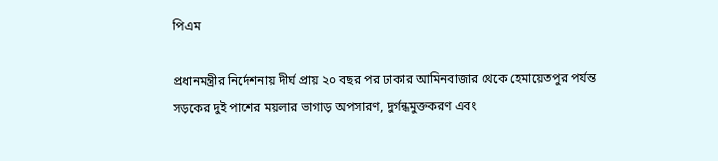পিএম

প্রধানমন্ত্রীর নির্দেশনায় দীর্ঘ প্রায় ২০ বছর পর ঢাকার আমিনবাজার থেকে হেমায়েতপুর পর্যন্ত সড়কের দুই পাশের ময়লার ভাগাড় অপসারণ, দুর্গন্ধমুক্তকরণ এবং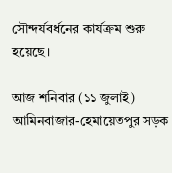সৌন্দর্যবর্ধনের কার্যক্রম শুরু হয়েছে।

আজ শনিবার (১১ জুলাই) আমিনবাজার-হেমায়েতপুর সড়ক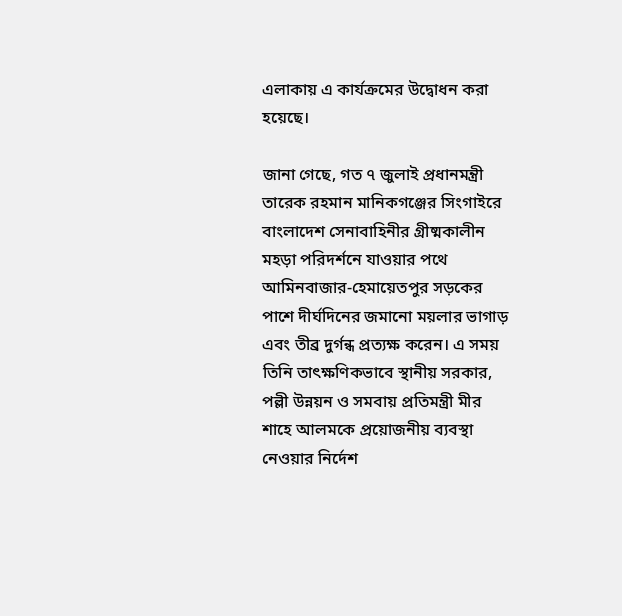এলাকায় এ কার্যক্রমের উদ্বোধন করা হয়েছে।

জানা গেছে, গত ৭ জুলাই প্রধানমন্ত্রী তারেক রহমান মানিকগঞ্জের সিংগাইরে বাংলাদেশ সেনাবাহিনীর গ্রীষ্মকালীন মহড়া পরিদর্শনে যাওয়ার পথে আমিনবাজার-হেমায়েতপুর সড়কের পাশে দীর্ঘদিনের জমানো ময়লার ভাগাড় এবং তীব্র দুর্গন্ধ প্রত্যক্ষ করেন। এ সময় তিনি তাৎক্ষণিকভাবে স্থানীয় সরকার, পল্লী উন্নয়ন ও সমবায় প্রতিমন্ত্রী মীর শাহে আলমকে প্রয়োজনীয় ব্যবস্থা নেওয়ার নির্দেশ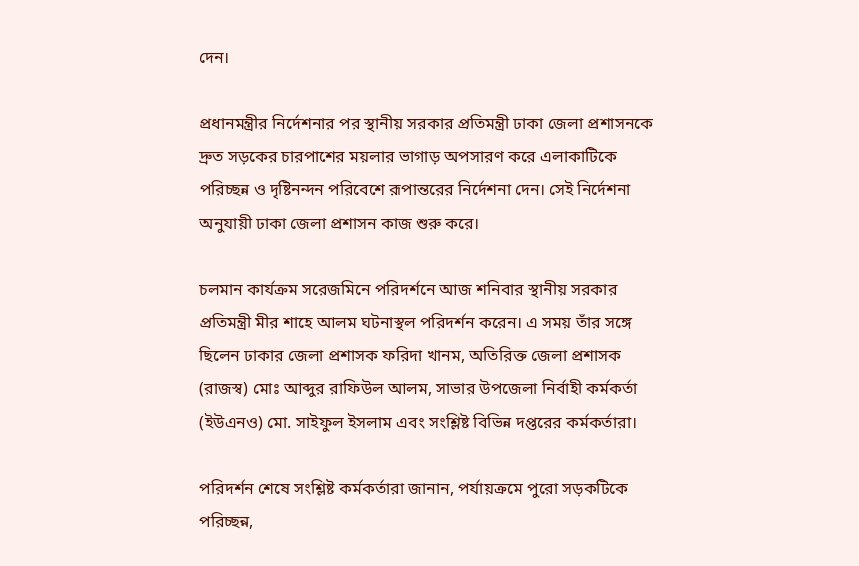দেন।

প্রধানমন্ত্রীর নির্দেশনার পর স্থানীয় সরকার প্রতিমন্ত্রী ঢাকা জেলা প্রশাসনকে দ্রুত সড়কের চারপাশের ময়লার ভাগাড় অপসারণ করে এলাকাটিকে পরিচ্ছন্ন ও দৃষ্টিনন্দন পরিবেশে রূপান্তরের নির্দেশনা দেন। সেই নির্দেশনা অনুযায়ী ঢাকা জেলা প্রশাসন কাজ শুরু করে।

চলমান কার্যক্রম সরেজমিনে পরিদর্শনে আজ শনিবার স্থানীয় সরকার প্রতিমন্ত্রী মীর শাহে আলম ঘটনাস্থল পরিদর্শন করেন। এ সময় তাঁর সঙ্গে ছিলেন ঢাকার জেলা প্রশাসক ফরিদা খানম, অতিরিক্ত জেলা প্রশাসক (রাজস্ব) মোঃ আব্দুর রাফিউল আলম, সাভার উপজেলা নির্বাহী কর্মকর্তা (ইউএনও) মো. সাইফুল ইসলাম এবং সংশ্লিষ্ট বিভিন্ন দপ্তরের কর্মকর্তারা।

পরিদর্শন শেষে সংশ্লিষ্ট কর্মকর্তারা জানান, পর্যায়ক্রমে পুরো সড়কটিকে পরিচ্ছন্ন,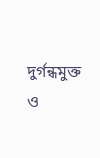দুর্গন্ধমুক্ত ও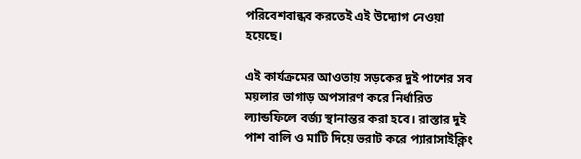পরিবেশবান্ধব করতেই এই উদ্যোগ নেওয়া হয়েছে।

এই কার্যক্রমের আওতায় সড়কের দুই পাশের সব ময়লার ভাগাড় অপসারণ করে নির্ধারিত ল্যান্ডফিলে বর্জ্য স্থানান্তর করা হবে। রাস্তার দুই পাশ বালি ও মাটি দিয়ে ভরাট করে প্যারাসাইক্লিং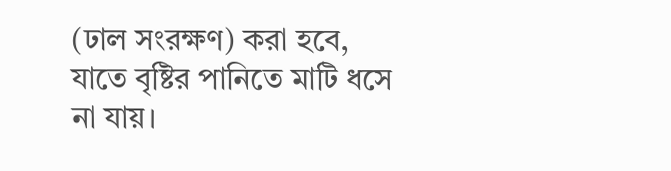(ঢাল সংরক্ষণ) করা হবে, যাতে বৃষ্টির পানিতে মাটি ধসে না যায়।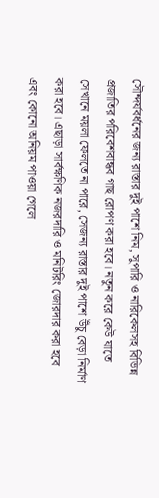সৌন্দর্যবর্ধনের জন্য রাস্তার দুই পাশে নিম, সুপারি ও নারিকেলসহ বিভিন্ন প্রজাতির পরিবেশবান্ধব গাছ রোপণ করা হবে। নতুন করে কেউ যাতে সেখানে ময়লা ফেলতে না পারে, সেজন্য রাস্তার দুই পাশে উঁচু বেড়া নির্মাণ করা হবে। এছাড়া সার্বক্ষণিক নজরদারি ও মনিটরিং জোরদার করা হবে এবং কোনো অনিয়ম পাওয়া গেলে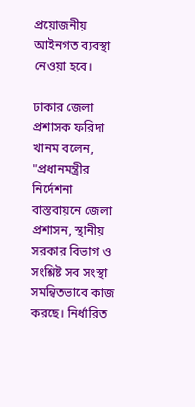প্রয়োজনীয় আইনগত ব্যবস্থা নেওয়া হবে।

ঢাকার জেলা প্রশাসক ফরিদা খানম বলেন, "প্রধানমন্ত্রীর নির্দেশনা বাস্তবায়নে জেলা প্রশাসন, স্থানীয় সরকার বিভাগ ও সংশ্লিষ্ট সব সংস্থা সমন্বিতভাবে কাজ করছে। নির্ধারিত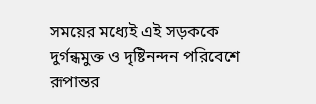সময়ের মধ্যেই এই সড়ককে দুর্গন্ধমুক্ত ও দৃষ্টিনন্দন পরিবেশে রূপান্তর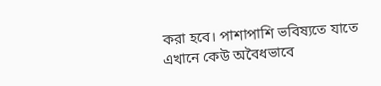করা হবে। পাশাপাশি ভবিষ্যতে যাতে এখানে কেউ অবৈধভাবে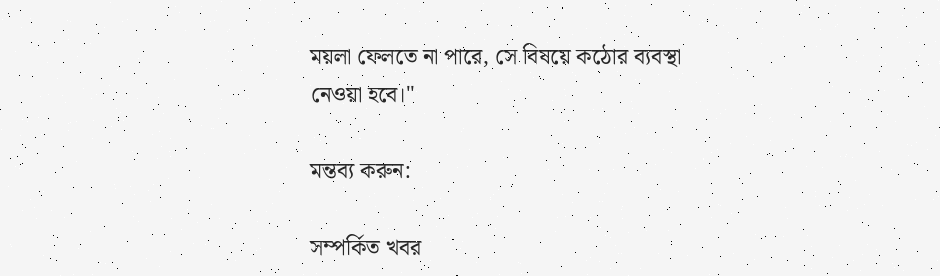ময়লা ফেলতে না পারে, সে বিষয়ে কঠোর ব্যবস্থা নেওয়া হবে।"

মন্তব্য করুন:

সম্পর্কিত খবর